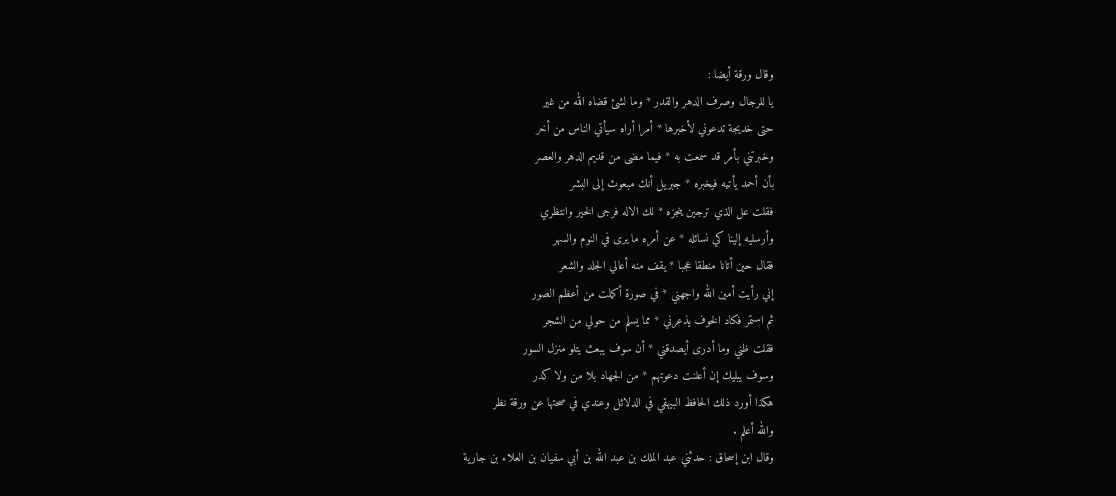وقال ورقة أيضا :
يا للرجال وصرف الدهر والقدر * وما لشئ قضاه الله من غير
حتى خديجة تدعوني لأخبرها * أمرا أراه سيأتي الناس من أخر
وخبرتني بأمر قد سمعت به * فيما مضى من قديم الدهر والعصر
بأن أحمد يأتيه فيخبره * جبريل أنك مبعوث إلى البشر
فقلت عل الذي ترجين ينجزه * لك الاله فرجى الخير وانتظري
وأرسليه إلينا كي نسائله * عن أمره ما يرى في النوم والسهر
فقال حين أتانا منطقا عجبا * يقف منه أعالي الجلد والشعر
إني رأيت أمين الله واجهني * في صورة أكملت من أعظم الصور
ثم استمر فكاد الخوف يذعرني * مما يسلم من حولي من الشجر
فقلت ظني وما أدرى أيصدقني * أن سوف يبعث يتلو منزل السور
وسوف يبليك إن أعلنت دعوتهم * من الجهاد بلا من ولا كدر
هكذا أورد ذلك الحافظ البيهقي في الدلائل وعندي في صحتها عن ورقة نظر
والله أعلم .
وقال ابن إسحاق : حدثني عبد الملك بن عبد الله بن أبي سفيان بن العلاء بن جارية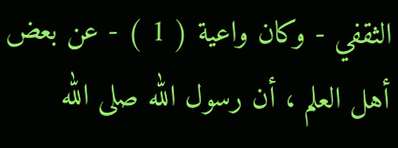الثقفي - وكان واعية ( 1 ) - عن بعض أهل العلم ، أن رسول الله صلى الله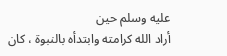عليه وسلم حين
أراد الله كرامته وابتدأه بالنبوة ، كان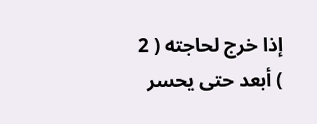إذا خرج لحاجته ( 2 ) أبعد حتى يحسر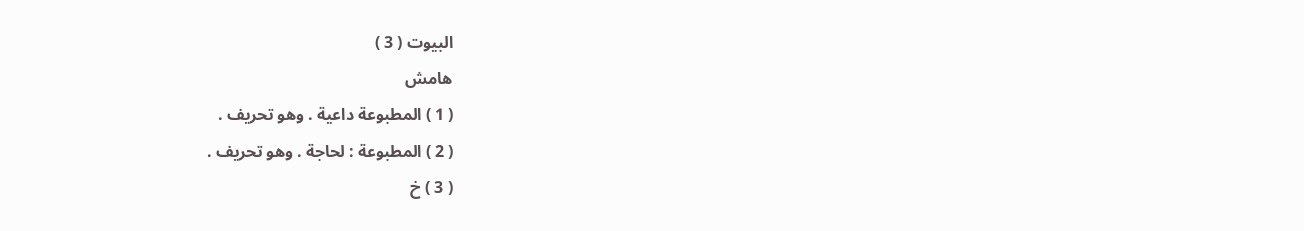البيوت ( 3 )
هامش
( 1 ) المطبوعة داعية . وهو تحريف .
( 2 ) المطبوعة : لحاجة . وهو تحريف .
( 3 ) خ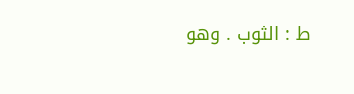ط : الثوب . وهو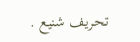تحريف شنيع .